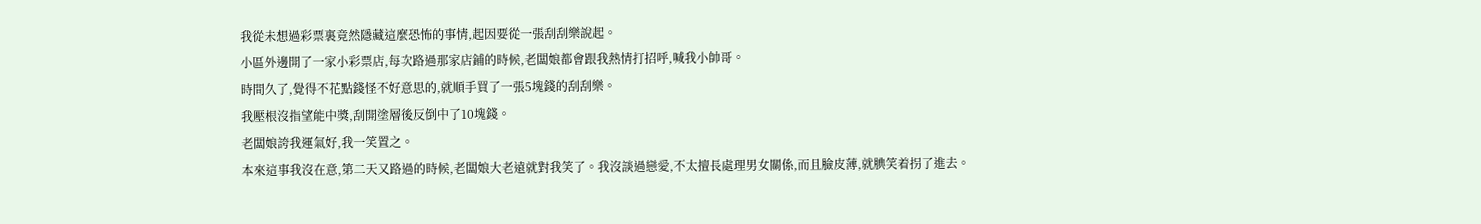我從未想過彩票裏竟然隱藏這麼恐怖的事情,起因要從一張刮刮樂說起。
小區外邊開了一家小彩票店,每次路過那家店鋪的時候,老闆娘都會跟我熱情打招呼,喊我小帥哥。
時間久了,覺得不花點錢怪不好意思的,就順手買了一張5塊錢的刮刮樂。
我壓根沒指望能中獎,刮開塗層後反倒中了10塊錢。
老闆娘誇我運氣好,我一笑置之。
本來這事我沒在意,第二天又路過的時候,老闆娘大老遠就對我笑了。我沒談過戀愛,不太擅長處理男女關係,而且臉皮薄,就腆笑着拐了進去。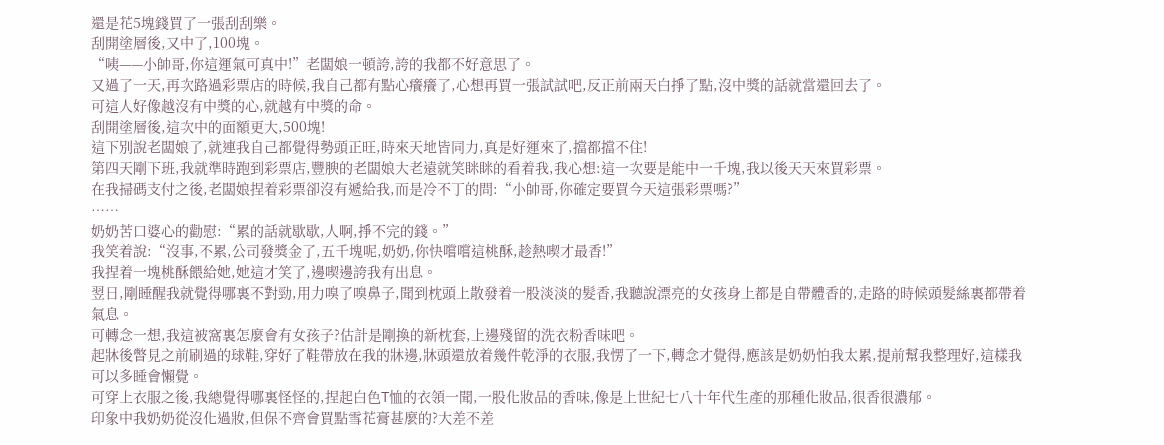還是花5塊錢買了一張刮刮樂。
刮開塗層後,又中了,100塊。
“咦——小帥哥,你這運氣可真中!”老闆娘一頓誇,誇的我都不好意思了。
又過了一天,再次路過彩票店的時候,我自己都有點心癢癢了,心想再買一張試試吧,反正前兩天白掙了點,沒中獎的話就當還回去了。
可這人好像越沒有中獎的心,就越有中獎的命。
刮開塗層後,這次中的面額更大,500塊!
這下別說老闆娘了,就連我自己都覺得勢頭正旺,時來天地皆同力,真是好運來了,擋都擋不住!
第四天剛下班,我就準時跑到彩票店,豐腴的老闆娘大老遠就笑眯眯的看着我,我心想:這一次要是能中一千塊,我以後天天來買彩票。
在我掃碼支付之後,老闆娘捏着彩票卻沒有遞給我,而是冷不丁的問:“小帥哥,你確定要買今天這張彩票嗎?”
……
奶奶苦口婆心的勸慰:“累的話就歇歇,人啊,掙不完的錢。”
我笑着說:“沒事,不累,公司發獎金了,五千塊呢,奶奶,你快嚐嚐這桃酥,趁熱喫才最香!”
我捏着一塊桃酥餵給她,她這才笑了,邊喫邊誇我有出息。
翌日,剛睡醒我就覺得哪裏不對勁,用力嗅了嗅鼻子,聞到枕頭上散發着一股淡淡的髮香,我聽說漂亮的女孩身上都是自帶體香的,走路的時候頭髮絲裏都帶着氣息。
可轉念一想,我這被窩裏怎麼會有女孩子?估計是剛換的新枕套,上邊殘留的洗衣粉香味吧。
起牀後瞥見之前刷過的球鞋,穿好了鞋帶放在我的牀邊,牀頭還放着幾件乾淨的衣服,我愣了一下,轉念才覺得,應該是奶奶怕我太累,提前幫我整理好,這樣我可以多睡會懶覺。
可穿上衣服之後,我總覺得哪裏怪怪的,捏起白色T恤的衣領一聞,一股化妝品的香味,像是上世紀七八十年代生產的那種化妝品,很香很濃郁。
印象中我奶奶從沒化過妝,但保不齊會買點雪花膏甚麼的?大差不差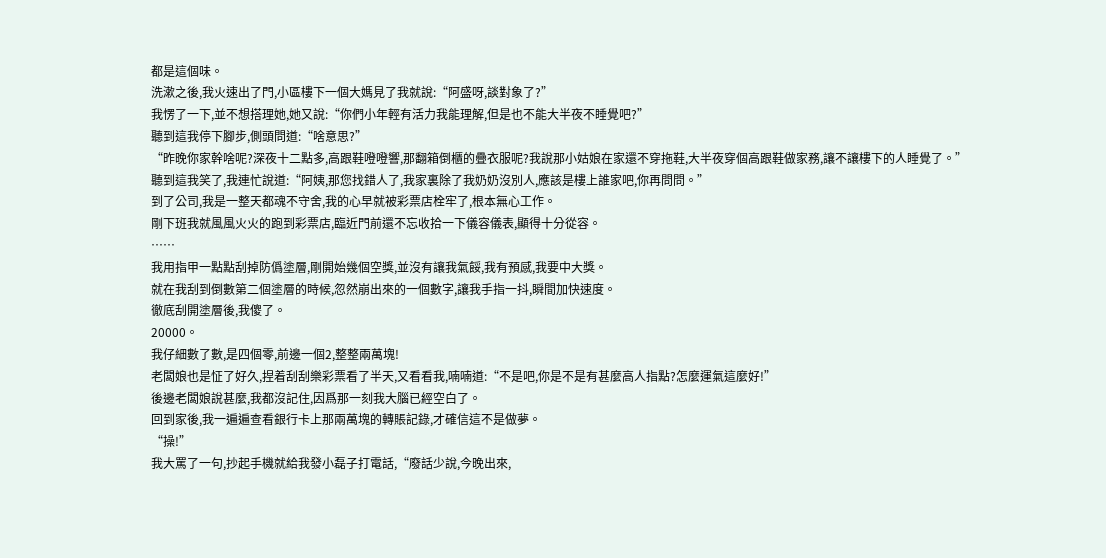都是這個味。
洗漱之後,我火速出了門,小區樓下一個大媽見了我就說:“阿盛呀,談對象了?”
我愣了一下,並不想搭理她,她又說:“你們小年輕有活力我能理解,但是也不能大半夜不睡覺吧?”
聽到這我停下腳步,側頭問道:“啥意思?”
“昨晚你家幹啥呢?深夜十二點多,高跟鞋噔噔響,那翻箱倒櫃的疊衣服呢?我說那小姑娘在家還不穿拖鞋,大半夜穿個高跟鞋做家務,讓不讓樓下的人睡覺了。”
聽到這我笑了,我連忙說道:“阿姨,那您找錯人了,我家裏除了我奶奶沒別人,應該是樓上誰家吧,你再問問。”
到了公司,我是一整天都魂不守舍,我的心早就被彩票店栓牢了,根本無心工作。
剛下班我就風風火火的跑到彩票店,臨近門前還不忘收拾一下儀容儀表,顯得十分從容。
……
我用指甲一點點刮掉防僞塗層,剛開始幾個空獎,並沒有讓我氣餒,我有預感,我要中大獎。
就在我刮到倒數第二個塗層的時候,忽然崩出來的一個數字,讓我手指一抖,瞬間加快速度。
徹底刮開塗層後,我傻了。
20000。
我仔細數了數,是四個零,前邊一個2,整整兩萬塊!
老闆娘也是怔了好久,捏着刮刮樂彩票看了半天,又看看我,喃喃道:“不是吧,你是不是有甚麼高人指點?怎麼運氣這麼好!”
後邊老闆娘說甚麼,我都沒記住,因爲那一刻我大腦已經空白了。
回到家後,我一遍遍查看銀行卡上那兩萬塊的轉賬記錄,才確信這不是做夢。
“操!”
我大罵了一句,抄起手機就給我發小磊子打電話,“廢話少說,今晚出來,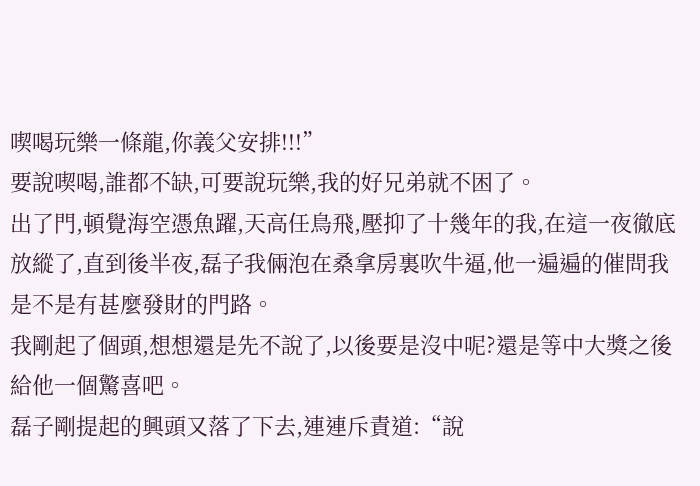喫喝玩樂一條龍,你義父安排!!!”
要說喫喝,誰都不缺,可要說玩樂,我的好兄弟就不困了。
出了門,頓覺海空憑魚躍,天高任鳥飛,壓抑了十幾年的我,在這一夜徹底放縱了,直到後半夜,磊子我倆泡在桑拿房裏吹牛逼,他一遍遍的催問我是不是有甚麼發財的門路。
我剛起了個頭,想想還是先不說了,以後要是沒中呢?還是等中大獎之後給他一個驚喜吧。
磊子剛提起的興頭又落了下去,連連斥責道:“說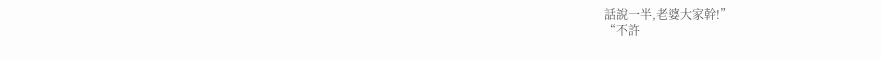話說一半,老婆大家幹!”
“不許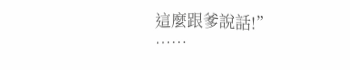這麼跟爹說話!”
……